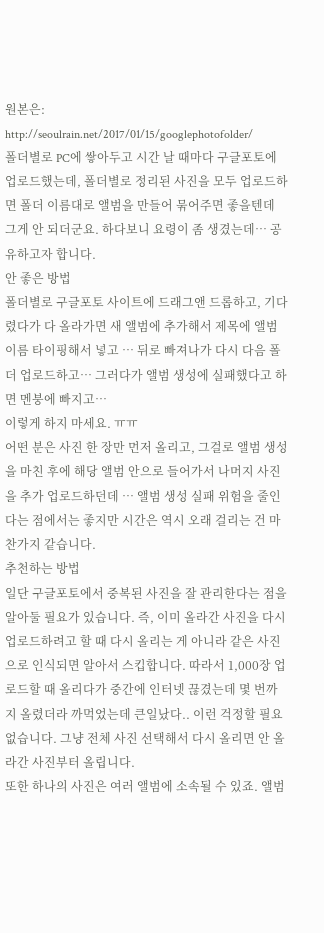원본은: http://seoulrain.net/2017/01/15/googlephotofolder/
폴더별로 PC에 쌓아두고 시간 날 때마다 구글포토에 업로드했는데, 폴더별로 정리된 사진을 모두 업로드하면 폴더 이름대로 앨범을 만들어 묶어주면 좋을텐데 그게 안 되더군요. 하다보니 요령이 좀 생겼는데… 공유하고자 합니다.
안 좋은 방법
폴더별로 구글포토 사이트에 드래그앤 드롭하고, 기다렸다가 다 올라가면 새 앨범에 추가해서 제목에 앨범 이름 타이핑해서 넣고 … 뒤로 빠져나가 다시 다음 폴더 업로드하고… 그러다가 앨범 생성에 실패했다고 하면 멘붕에 빠지고…
이렇게 하지 마세요. ㅠㅠ
어떤 분은 사진 한 장만 먼저 올리고, 그걸로 앨범 생성을 마친 후에 해당 앨범 안으로 들어가서 나머지 사진을 추가 업로드하던데 … 앨범 생성 실패 위험을 줄인다는 점에서는 좋지만 시간은 역시 오래 걸리는 건 마찬가지 같습니다.
추천하는 방법
일단 구글포토에서 중복된 사진을 잘 관리한다는 점을 알아둘 필요가 있습니다. 즉, 이미 올라간 사진을 다시 업로드하려고 할 때 다시 올리는 게 아니라 같은 사진으로 인식되면 알아서 스킵합니다. 따라서 1,000장 업로드할 때 올리다가 중간에 인터넷 끊겼는데 몇 번까지 올렸더라 까먹었는데 큰일났다.. 이런 걱정할 필요 없습니다. 그냥 전체 사진 선택해서 다시 올리면 안 올라간 사진부터 올립니다.
또한 하나의 사진은 여러 앨범에 소속될 수 있죠. 앨범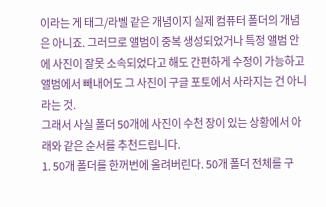이라는 게 태그/라벨 같은 개념이지 실제 컴퓨터 폴더의 개념은 아니죠. 그러므로 앨범이 중복 생성되었거나 특정 앨범 안에 사진이 잘못 소속되었다고 해도 간편하게 수정이 가능하고 앨범에서 빼내어도 그 사진이 구글 포토에서 사라지는 건 아니라는 것.
그래서 사실 폴더 50개에 사진이 수천 장이 있는 상황에서 아래와 같은 순서를 추천드립니다.
1. 50개 폴더를 한꺼번에 올려버린다. 50개 폴더 전체를 구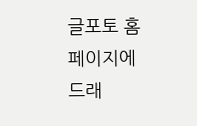글포토 홈페이지에 드래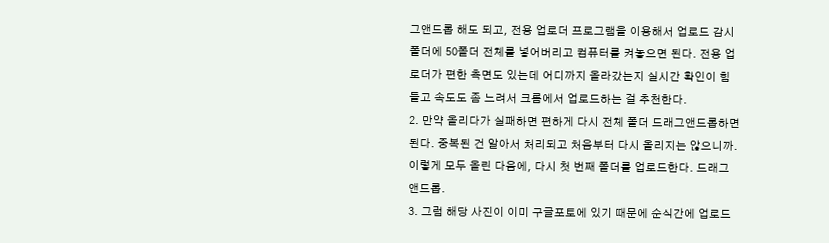그앤드롭 해도 되고, 전용 업로더 프로그램을 이용해서 업로드 감시 폴더에 50폴더 전체를 넣어버리고 컴퓨터를 켜놓으면 된다. 전용 업로더가 편한 측면도 있는데 어디까지 올라갔는지 실시간 확인이 힘들고 속도도 좀 느려서 크롬에서 업로드하는 걸 추천한다.
2. 만약 올리다가 실패하면 편하게 다시 전체 폴더 드래그앤드롭하면 된다. 중복된 건 알아서 처리되고 처음부터 다시 올리지는 않으니까. 이렇게 모두 올린 다음에, 다시 첫 번째 폴더를 업로드한다. 드래그앤드롭.
3. 그럼 해당 사진이 이미 구글포토에 있기 때문에 순식간에 업로드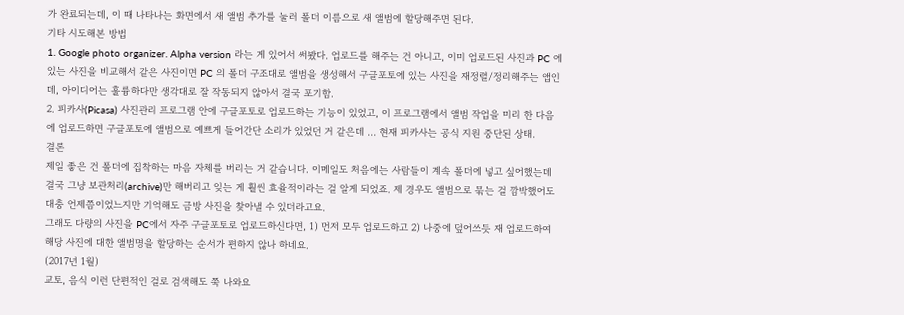가 완료되는데, 이 때 나타나는 화면에서 새 앨범 추가를 눌러 폴더 이름으로 새 앨범에 할당해주면 된다.
기타 시도해본 방법
1. Google photo organizer. Alpha version 라는 게 있어서 써봤다. 업로드를 해주는 건 아니고, 이미 업로드된 사진과 PC 에 있는 사진을 비교해서 같은 사진이면 PC 의 폴더 구조대로 앨범을 생성해서 구글포토에 있는 사진을 재정렬/정리해주는 앱인데, 아이디어는 훌륭하다만 생각대로 잘 작동되지 않아서 결국 포기함.
2. 피카사(Picasa) 사진관리 프로그램 안에 구글포토로 업로드하는 기능이 있었고, 이 프로그램에서 앨범 작업을 미리 한 다음에 업로드하면 구글포토에 앨범으로 예쁘게 들어간단 소리가 있었던 거 같은데 … 현재 피카사는 공식 지원 중단된 상태.
결론
제일 좋은 건 폴더에 집착하는 마음 자체를 버리는 거 같습니다. 이메일도 처음에는 사람들이 계속 폴더에 넣고 싶어했는데 결국 그냥 보관처리(archive)만 해버리고 잊는 게 훨씬 효율적이라는 걸 알게 되었죠. 제 경우도 앨범으로 묶는 걸 깜박했어도 대충 언제쯤이었느지만 기억해도 금방 사진을 찾아낼 수 있더라고요.
그래도 다량의 사진을 PC에서 자주 구글포토로 업로드하신다면, 1) 먼저 모두 업로드하고 2) 나중에 덮어쓰듯 재 업로드하여 해당 사진에 대한 앨범명을 할당하는 순서가 편하지 않나 하네요.
(2017년 1월)
교토, 음식 이런 단편적인 걸로 검색해도 쭉 나와요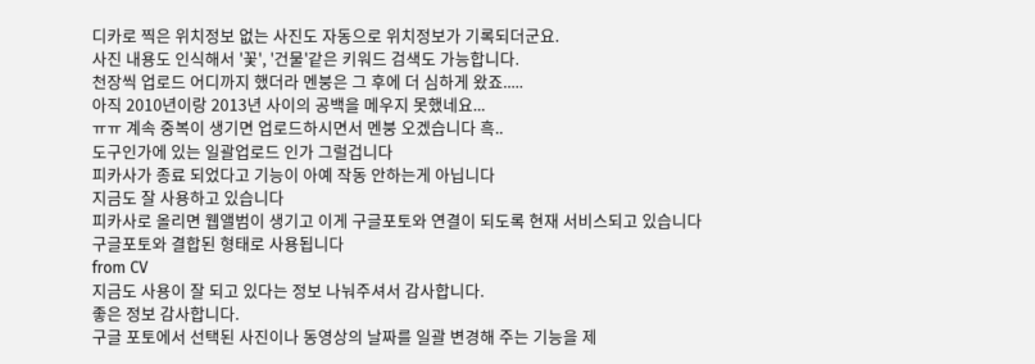디카로 찍은 위치정보 없는 사진도 자동으로 위치정보가 기록되더군요.
사진 내용도 인식해서 '꽃', '건물'같은 키워드 검색도 가능합니다.
천장씩 업로드 어디까지 했더라 멘붕은 그 후에 더 심하게 왔죠.....
아직 2010년이랑 2013년 사이의 공백을 메우지 못했네요...
ㅠㅠ 계속 중복이 생기면 업로드하시면서 멘붕 오겠습니다 흑..
도구인가에 있는 일괄업로드 인가 그럴겁니다
피카사가 종료 되었다고 기능이 아예 작동 안하는게 아닙니다
지금도 잘 사용하고 있습니다
피카사로 올리면 웹앨범이 생기고 이게 구글포토와 연결이 되도록 현재 서비스되고 있습니다
구글포토와 결합된 형태로 사용됩니다
from CV
지금도 사용이 잘 되고 있다는 정보 나눠주셔서 감사합니다.
좋은 정보 감사합니다.
구글 포토에서 선택된 사진이나 동영상의 날짜를 일괄 변경해 주는 기능을 제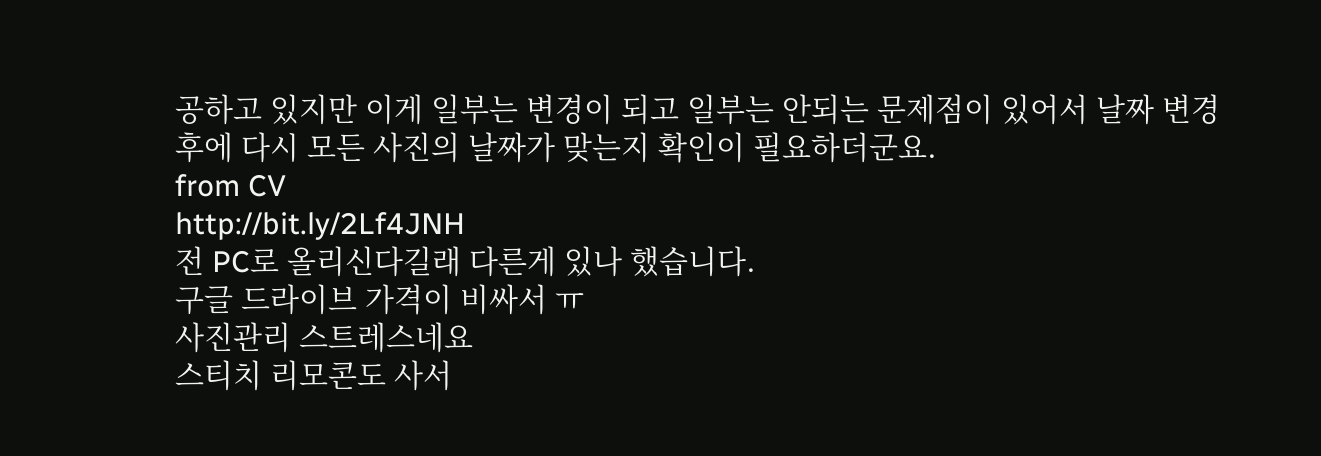공하고 있지만 이게 일부는 변경이 되고 일부는 안되는 문제점이 있어서 날짜 변경후에 다시 모든 사진의 날짜가 맞는지 확인이 필요하더군요.
from CV
http://bit.ly/2Lf4JNH
전 PC로 올리신다길래 다른게 있나 했습니다.
구글 드라이브 가격이 비싸서 ㅠ
사진관리 스트레스네요
스티치 리모콘도 사서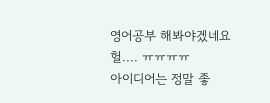영어공부 해봐야겠네요
헐.... ㅠㅠㅠㅠ
아이디어는 정말 좋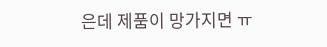은데 제품이 망가지면 ㅠ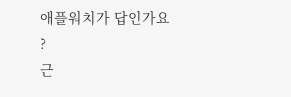애플워치가 답인가요 ?
근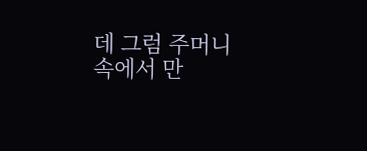데 그럼 주머니속에서 만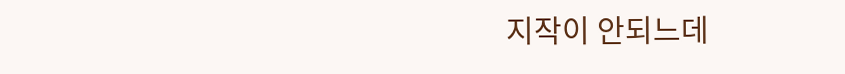지작이 안되느데